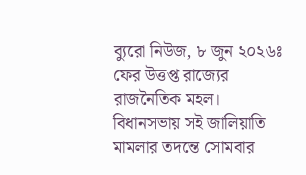ব্যুরো নিউজ, ৮ জুন ২০২৬ঃ ফের উত্তপ্ত রাজ্যের রাজনৈতিক মহল। বিধানসভায় সই জালিয়াতি মামলার তদন্তে সোমবার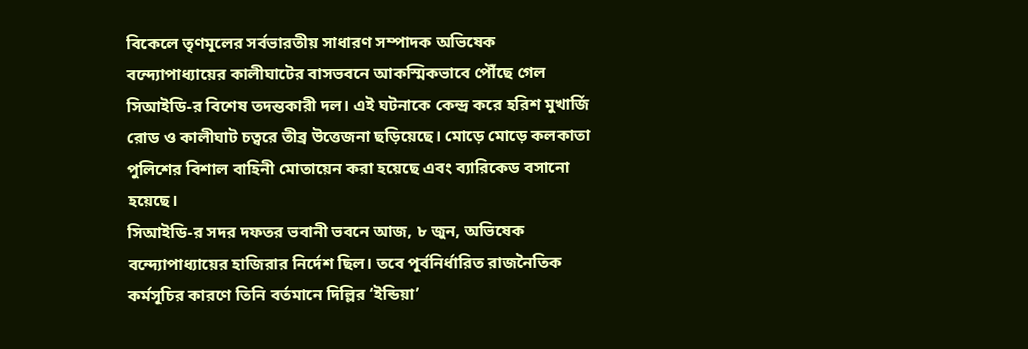বিকেলে তৃণমূলের সর্বভারতীয় সাধারণ সম্পাদক অভিষেক বন্দ্যোপাধ্যায়ের কালীঘাটের বাসভবনে আকস্মিকভাবে পৌঁছে গেল সিআইডি-র বিশেষ তদন্তকারী দল। এই ঘটনাকে কেন্দ্র করে হরিশ মুখার্জি রোড ও কালীঘাট চত্বরে তীব্র উত্তেজনা ছড়িয়েছে। মোড়ে মোড়ে কলকাতা পুলিশের বিশাল বাহিনী মোতায়েন করা হয়েছে এবং ব্যারিকেড বসানো হয়েছে।
সিআইডি-র সদর দফতর ভবানী ভবনে আজ, ৮ জুন, অভিষেক বন্দ্যোপাধ্যায়ের হাজিরার নির্দেশ ছিল। তবে পূর্বনির্ধারিত রাজনৈতিক কর্মসূচির কারণে তিনি বর্তমানে দিল্লির ‘ইন্ডিয়া’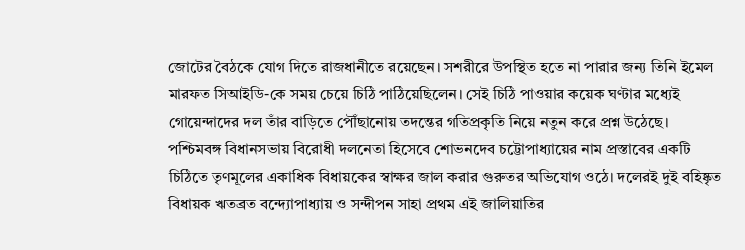জোটের বৈঠকে যোগ দিতে রাজধানীতে রয়েছেন। সশরীরে উপস্থিত হতে না পারার জন্য তিনি ইমেল মারফত সিআইডি-কে সময় চেয়ে চিঠি পাঠিয়েছিলেন। সেই চিঠি পাওয়ার কয়েক ঘণ্টার মধ্যেই গোয়েন্দাদের দল তাঁর বাড়িতে পৌঁছানোয় তদন্তের গতিপ্রকৃতি নিয়ে নতুন করে প্রশ্ন উঠেছে।
পশ্চিমবঙ্গ বিধানসভায় বিরোধী দলনেতা হিসেবে শোভনদেব চট্টোপাধ্যায়ের নাম প্রস্তাবের একটি চিঠিতে তৃণমূলের একাধিক বিধায়কের স্বাক্ষর জাল করার গুরুতর অভিযোগ ওঠে। দলেরই দুই বহিষ্কৃত বিধায়ক ঋতব্রত বন্দ্যোপাধ্যায় ও সন্দীপন সাহা প্রথম এই জালিয়াতির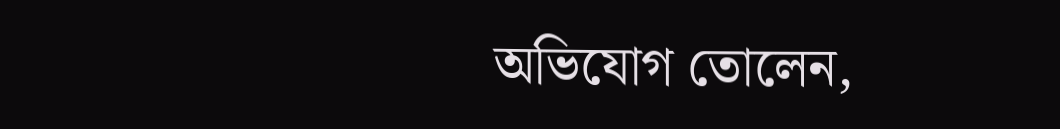অভিযোগ তোলেন,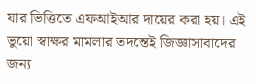যার ভিত্তিতে এফআইআর দায়ের করা হয়। এই ভুয়ো স্বাক্ষর মামলার তদন্তেই জিজ্ঞাসাবাদের জন্য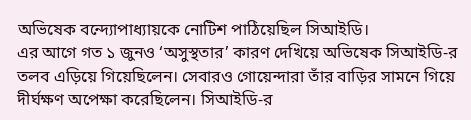অভিষেক বন্দ্যোপাধ্যায়কে নোটিশ পাঠিয়েছিল সিআইডি।
এর আগে গত ১ জুনও ‘অসুস্থতার’ কারণ দেখিয়ে অভিষেক সিআইডি-র তলব এড়িয়ে গিয়েছিলেন। সেবারও গোয়েন্দারা তাঁর বাড়ির সামনে গিয়ে দীর্ঘক্ষণ অপেক্ষা করেছিলেন। সিআইডি-র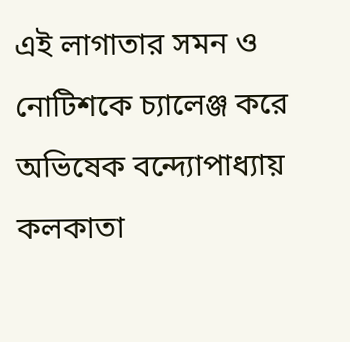এই লাগাতার সমন ও নোটিশকে চ্যালেঞ্জ করে অভিষেক বন্দ্যোপাধ্যায় কলকাতা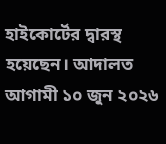হাইকোর্টের দ্বারস্থ হয়েছেন। আদালত আগামী ১০ জুন ২০২৬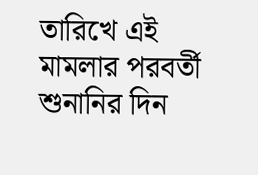তারিখে এই মামলার পরবর্তী শুনানির দিন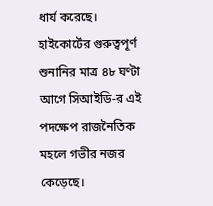ধার্য করেছে। হাইকোর্টের গুরুত্বপূর্ণ শুনানির মাত্র ৪৮ ঘণ্টা আগে সিআইডি-র এই পদক্ষেপ রাজনৈতিক মহলে গভীর নজর কেড়েছে।